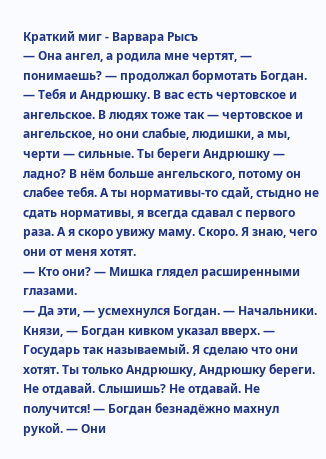Краткий миг - Варвара Рысъ
— Она ангел, а родила мне чертят, — понимаешь? — продолжал бормотать Богдан. — Тебя и Андрюшку. В вас есть чертовское и ангельское. В людях тоже так — чертовское и ангельское, но они слабые, людишки, а мы, черти — сильные. Ты береги Андрюшку — ладно? В нём больше ангельского, потому он слабее тебя. А ты нормативы-то сдай, стыдно не сдать нормативы, я всегда сдавал с первого раза. А я скоро увижу маму. Скоро. Я знаю, чего они от меня хотят.
— Кто они? — Мишка глядел расширенными глазами.
— Да эти, — усмехнулся Богдан. — Начальники. Князи, — Богдан кивком указал вверх. — Государь так называемый. Я сделаю что они хотят. Ты только Андрюшку, Андрюшку береги. Не отдавай. Слышишь? Не отдавай. Не получится! — Богдан безнадёжно махнул рукой. — Они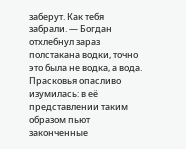заберут. Как тебя забрали. — Богдан отхлебнул зараз полстакана водки, точно это была не водка, а вода. Прасковья опасливо изумилась: в её представлении таким образом пьют законченные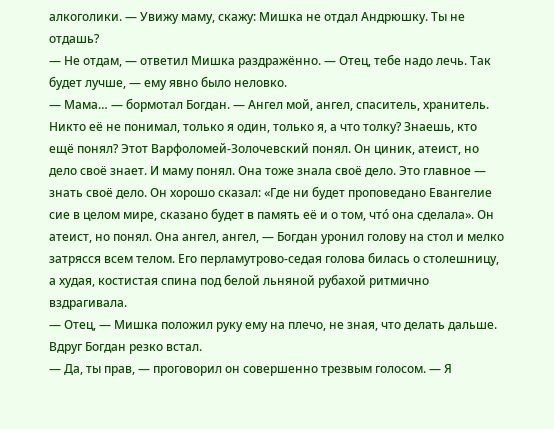алкоголики. — Увижу маму, скажу: Мишка не отдал Андрюшку. Ты не отдашь?
— Не отдам, — ответил Мишка раздражённо. — Отец, тебе надо лечь. Так будет лучше, — ему явно было неловко.
— Мама… — бормотал Богдан. — Ангел мой, ангел, спаситель, хранитель. Никто её не понимал, только я один, только я, а что толку? Знаешь, кто ещё понял? Этот Варфоломей-Золочевский понял. Он циник, атеист, но дело своё знает. И маму понял. Она тоже знала своё дело. Это главное — знать своё дело. Он хорошо сказал: «Где ни будет проповедано Евангелие сие в целом мире, сказано будет в память её и о том, что́ она сделала». Он атеист, но понял. Она ангел, ангел, — Богдан уронил голову на стол и мелко затрясся всем телом. Его перламутрово-седая голова билась о столешницу, а худая, костистая спина под белой льняной рубахой ритмично вздрагивала.
— Отец, — Мишка положил руку ему на плечо, не зная, что делать дальше.
Вдруг Богдан резко встал.
— Да, ты прав, — проговорил он совершенно трезвым голосом. — Я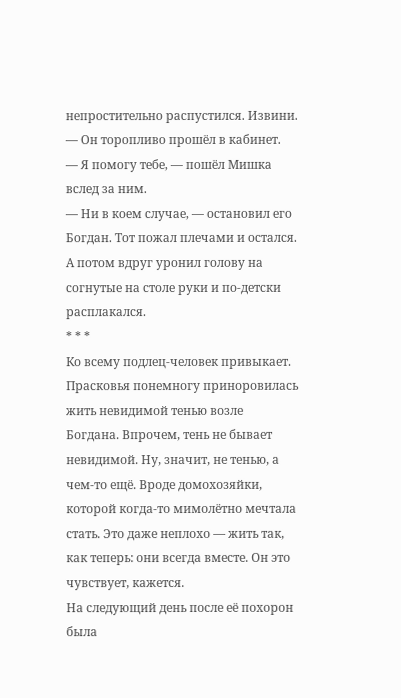непростительно распустился. Извини. — Он торопливо прошёл в кабинет.
— Я помогу тебе, — пошёл Мишка вслед за ним.
— Ни в коем случае, — остановил его Богдан. Тот пожал плечами и остался. А потом вдруг уронил голову на согнутые на столе руки и по-детски расплакался.
* * *
Ко всему подлец-человек привыкает. Прасковья понемногу приноровилась жить невидимой тенью возле Богдана. Впрочем, тень не бывает невидимой. Ну, значит, не тенью, а чем-то ещё. Вроде домохозяйки, которой когда-то мимолётно мечтала стать. Это даже неплохо — жить так, как теперь: они всегда вместе. Он это чувствует, кажется.
На следующий день после её похорон была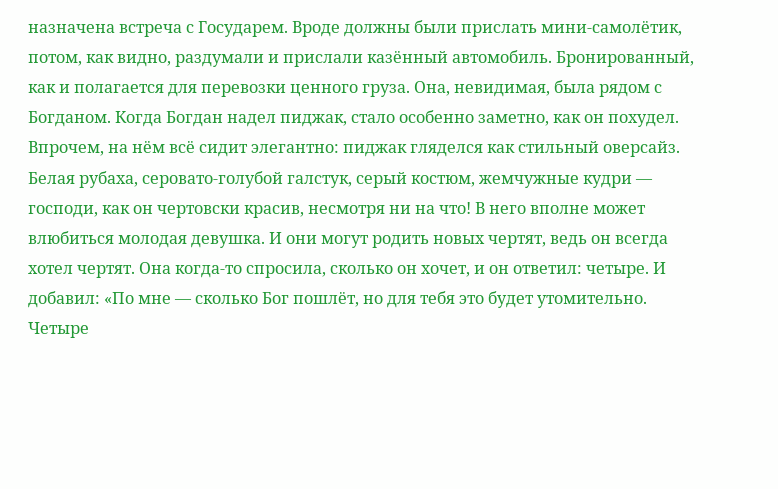назначена встреча с Государем. Вроде должны были прислать мини-самолётик, потом, как видно, раздумали и прислали казённый автомобиль. Бронированный, как и полагается для перевозки ценного груза. Она, невидимая, была рядом с Богданом. Когда Богдан надел пиджак, стало особенно заметно, как он похудел. Впрочем, на нём всё сидит элегантно: пиджак гляделся как стильный оверсайз. Белая рубаха, серовато-голубой галстук, серый костюм, жемчужные кудри — господи, как он чертовски красив, несмотря ни на что! В него вполне может влюбиться молодая девушка. И они могут родить новых чертят, ведь он всегда хотел чертят. Она когда-то спросила, сколько он хочет, и он ответил: четыре. И добавил: «По мне — сколько Бог пошлёт, но для тебя это будет утомительно. Четыре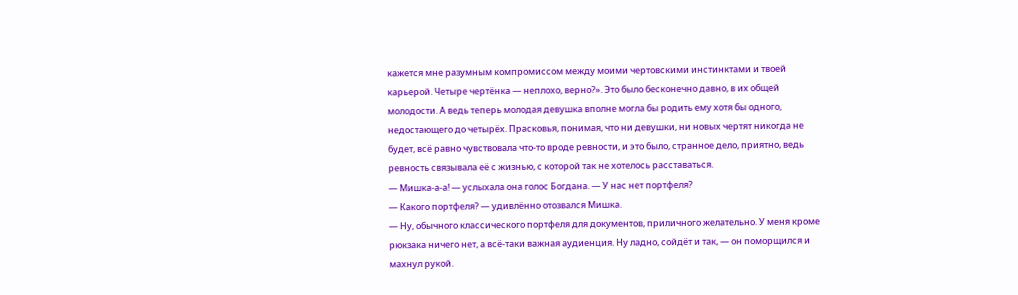кажется мне разумным компромиссом между моими чертовскими инстинктами и твоей карьерой. Четыре чертёнка — неплохо, верно?». Это было бесконечно давно, в их общей молодости. А ведь теперь молодая девушка вполне могла бы родить ему хотя бы одного, недостающего до четырёх. Прасковья, понимая, что ни девушки, ни новых чертят никогда не будет, всё равно чувствовала что-то вроде ревности, и это было, странное дело, приятно, ведь ревность связывала её с жизнью, с которой так не хотелось расставаться.
— Мишка-а-а! — услыхала она голос Богдана. — У нас нет портфеля?
— Какого портфеля? — удивлённо отозвался Мишка.
— Ну, обычного классического портфеля для документов, приличного желательно. У меня кроме рюкзака ничего нет, а всё-таки важная аудиенция. Ну ладно, сойдёт и так, — он поморщился и махнул рукой.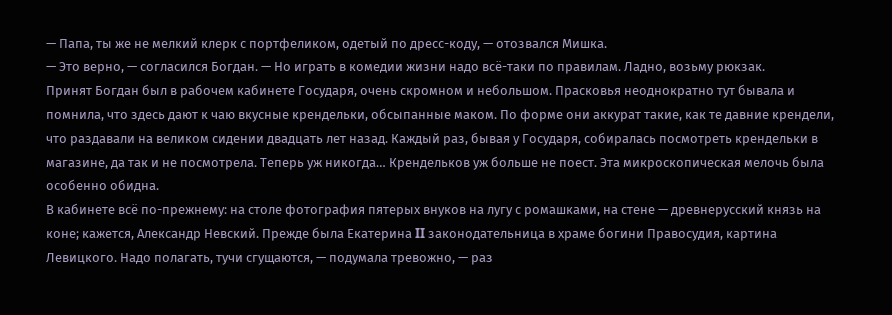— Папа, ты же не мелкий клерк с портфеликом, одетый по дресс-коду, — отозвался Мишка.
— Это верно, — согласился Богдан. — Но играть в комедии жизни надо всё-таки по правилам. Ладно, возьму рюкзак.
Принят Богдан был в рабочем кабинете Государя, очень скромном и небольшом. Прасковья неоднократно тут бывала и помнила, что здесь дают к чаю вкусные крендельки, обсыпанные маком. По форме они аккурат такие, как те давние крендели, что раздавали на великом сидении двадцать лет назад. Каждый раз, бывая у Государя, собиралась посмотреть крендельки в магазине, да так и не посмотрела. Теперь уж никогда… Крендельков уж больше не поест. Эта микроскопическая мелочь была особенно обидна.
В кабинете всё по-прежнему: на столе фотография пятерых внуков на лугу с ромашками, на стене — древнерусский князь на коне; кажется, Александр Невский. Прежде была Екатерина II законодательница в храме богини Правосудия, картина Левицкого. Надо полагать, тучи сгущаются, — подумала тревожно, — раз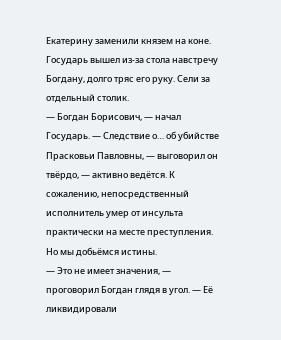Екатерину заменили князем на коне.
Государь вышел из-за стола навстречу Богдану, долго тряс его руку. Сели за отдельный столик.
— Богдан Борисович, — начал Государь. — Следствие о… об убийстве Прасковьи Павловны, — выговорил он твёрдо, — активно ведётся. К сожалению, непосредственный исполнитель умер от инсульта практически на месте преступления. Но мы добьёмся истины.
— Это не имеет значения, — проговорил Богдан глядя в угол. — Её ликвидировали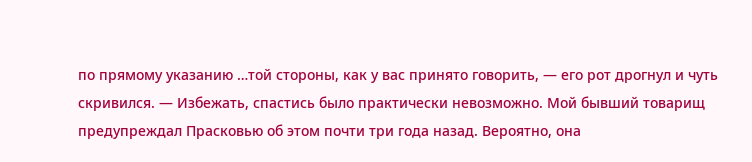по прямому указанию …той стороны, как у вас принято говорить, — его рот дрогнул и чуть скривился. — Избежать, спастись было практически невозможно. Мой бывший товарищ предупреждал Прасковью об этом почти три года назад. Вероятно, она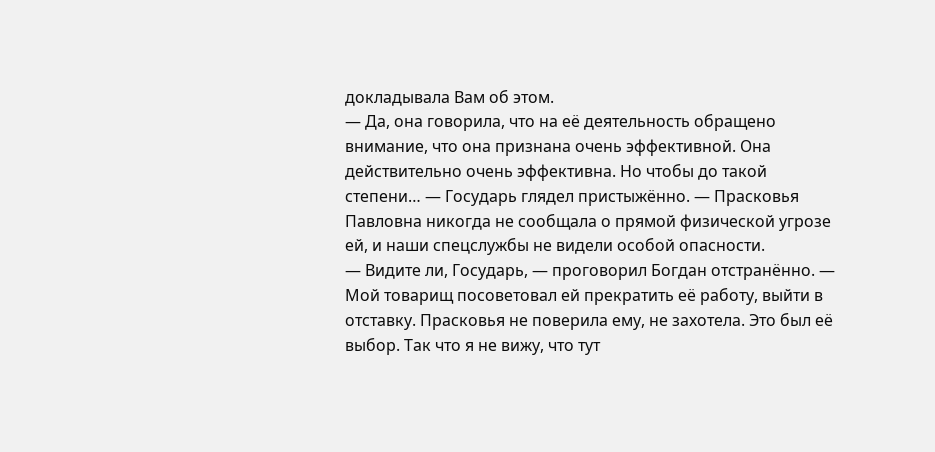докладывала Вам об этом.
— Да, она говорила, что на её деятельность обращено внимание, что она признана очень эффективной. Она действительно очень эффективна. Но чтобы до такой степени… — Государь глядел пристыжённо. — Прасковья Павловна никогда не сообщала о прямой физической угрозе ей, и наши спецслужбы не видели особой опасности.
— Видите ли, Государь, — проговорил Богдан отстранённо. — Мой товарищ посоветовал ей прекратить её работу, выйти в отставку. Прасковья не поверила ему, не захотела. Это был её выбор. Так что я не вижу, что тут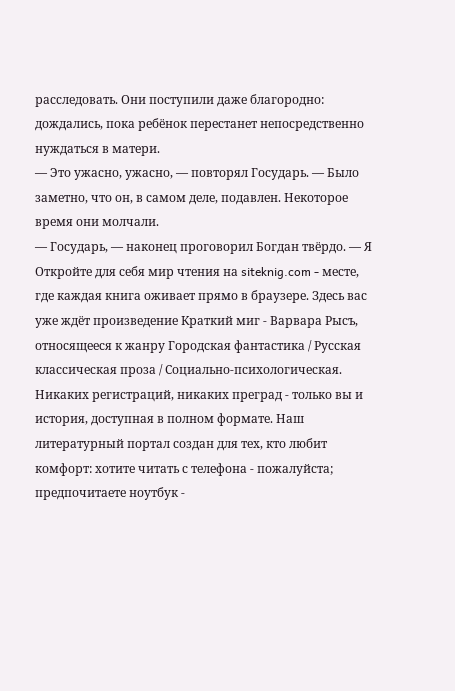расследовать. Они поступили даже благородно: дождались, пока ребёнок перестанет непосредственно нуждаться в матери.
— Это ужасно, ужасно, — повторял Государь. — Было заметно, что он, в самом деле, подавлен. Некоторое время они молчали.
— Государь, — наконец проговорил Богдан твёрдо. — Я
Откройте для себя мир чтения на siteknig.com - месте, где каждая книга оживает прямо в браузере. Здесь вас уже ждёт произведение Краткий миг - Варвара Рысъ, относящееся к жанру Городская фантастика / Русская классическая проза / Социально-психологическая. Никаких регистраций, никаких преград - только вы и история, доступная в полном формате. Наш литературный портал создан для тех, кто любит комфорт: хотите читать с телефона - пожалуйста; предпочитаете ноутбук -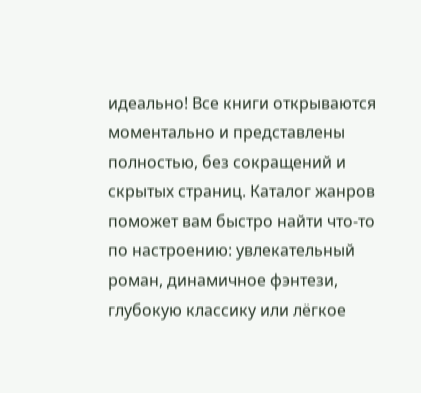идеально! Все книги открываются моментально и представлены полностью, без сокращений и скрытых страниц. Каталог жанров поможет вам быстро найти что-то по настроению: увлекательный роман, динамичное фэнтези, глубокую классику или лёгкое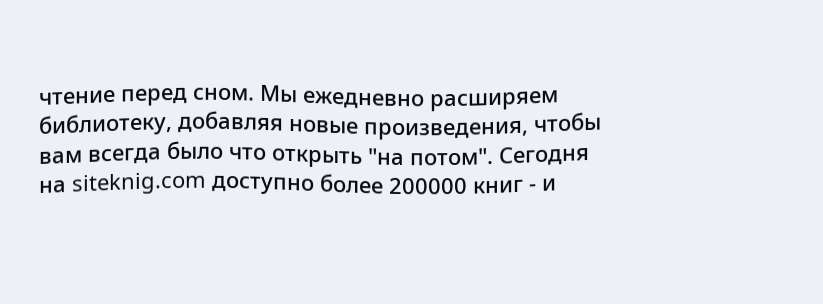чтение перед сном. Мы ежедневно расширяем библиотеку, добавляя новые произведения, чтобы вам всегда было что открыть "на потом". Сегодня на siteknig.com доступно более 200000 книг - и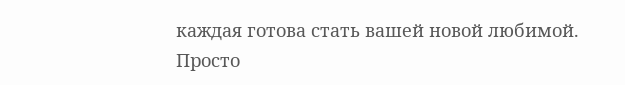каждая готова стать вашей новой любимой. Просто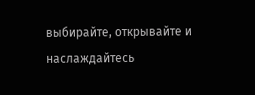выбирайте, открывайте и наслаждайтесь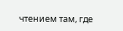чтением там, где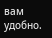вам удобно.